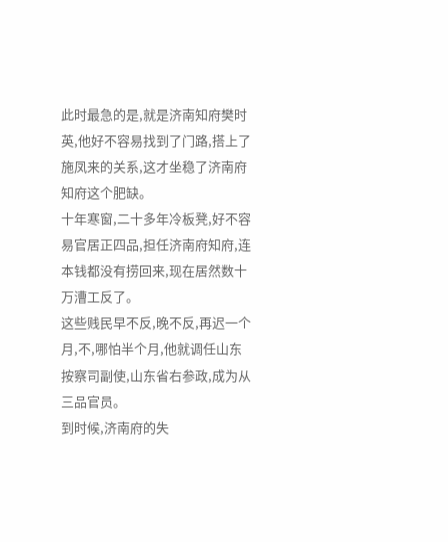此时最急的是,就是济南知府樊时英,他好不容易找到了门路,搭上了施凤来的关系,这才坐稳了济南府知府这个肥缺。
十年寒窗,二十多年冷板凳,好不容易官居正四品,担任济南府知府,连本钱都没有捞回来,现在居然数十万漕工反了。
这些贱民早不反,晚不反,再迟一个月,不,哪怕半个月,他就调任山东按察司副使,山东省右参政,成为从三品官员。
到时候,济南府的失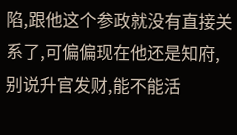陷,跟他这个参政就没有直接关系了,可偏偏现在他还是知府,别说升官发财,能不能活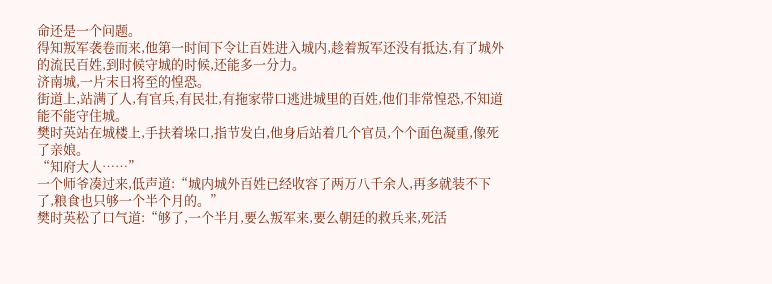命还是一个问题。
得知叛军袭卷而来,他第一时间下令让百姓进入城内,趁着叛军还没有抵达,有了城外的流民百姓,到时候守城的时候,还能多一分力。
济南城,一片末日将至的惶恐。
街道上,站满了人,有官兵,有民壮,有拖家带口逃进城里的百姓,他们非常惶恐,不知道能不能守住城。
樊时英站在城楼上,手扶着垛口,指节发白,他身后站着几个官员,个个面色凝重,像死了亲娘。
“知府大人……”
一个师爷凑过来,低声道:“城内城外百姓已经收容了两万八千余人,再多就装不下了,粮食也只够一个半个月的。”
樊时英松了口气道:“够了,一个半月,要么叛军来,要么朝廷的救兵来,死活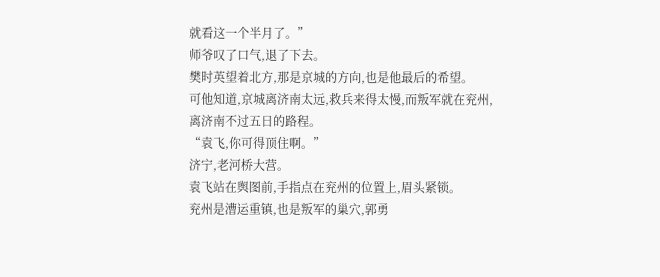就看这一个半月了。”
师爷叹了口气,退了下去。
樊时英望着北方,那是京城的方向,也是他最后的希望。
可他知道,京城离济南太远,救兵来得太慢,而叛军就在兖州,离济南不过五日的路程。
“袁飞,你可得顶住啊。”
济宁,老河桥大营。
袁飞站在舆图前,手指点在兖州的位置上,眉头紧锁。
兖州是漕运重镇,也是叛军的巢穴,郭勇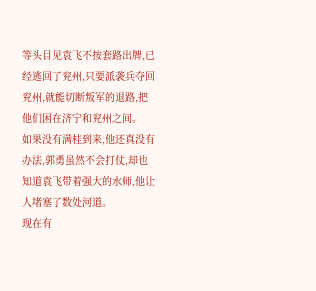等头目见袁飞不按套路出牌,已经逃回了兖州,只要派袭兵夺回兖州,就能切断叛军的退路,把他们困在济宁和兖州之间。
如果没有满桂到来,他还真没有办法,郭勇虽然不会打仗,却也知道袁飞带着强大的水师,他让人堵塞了数处河道。
现在有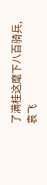了满桂这麾下八百骑兵,袁飞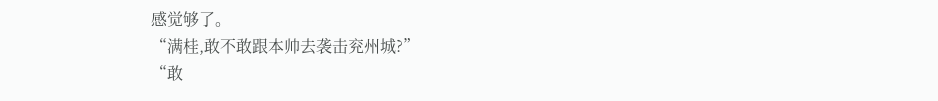感觉够了。
“满桂,敢不敢跟本帅去袭击兖州城?”
“敢